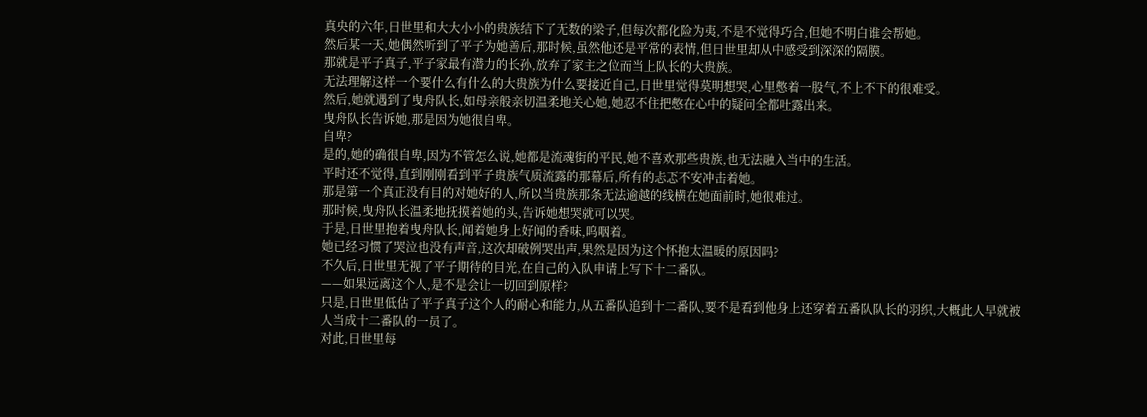真央的六年,日世里和大大小小的贵族结下了无数的梁子,但每次都化险为夷,不是不觉得巧合,但她不明白谁会帮她。
然后某一天,她偶然听到了平子为她善后,那时候,虽然他还是平常的表情,但日世里却从中感受到深深的隔膜。
那就是平子真子,平子家最有潜力的长孙,放弃了家主之位而当上队长的大贵族。
无法理解这样一个要什么有什么的大贵族为什么要接近自己,日世里觉得莫明想哭,心里憋着一股气,不上不下的很难受。
然后,她就遇到了曳舟队长,如母亲般亲切温柔地关心她,她忍不住把憋在心中的疑问全都吐露出来。
曳舟队长告诉她,那是因为她很自卑。
自卑?
是的,她的确很自卑,因为不管怎么说,她都是流魂街的平民,她不喜欢那些贵族,也无法融入当中的生活。
平时还不觉得,直到刚刚看到平子贵族气质流露的那幕后,所有的忐忑不安冲击着她。
那是第一个真正没有目的对她好的人,所以当贵族那条无法逾越的线横在她面前时,她很难过。
那时候,曳舟队长温柔地抚摸着她的头,告诉她想哭就可以哭。
于是,日世里抱着曳舟队长,闻着她身上好闻的香味,呜咽着。
她已经习惯了哭泣也没有声音,这次却破例哭出声,果然是因为这个怀抱太温暖的原因吗?
不久后,日世里无视了平子期待的目光,在自己的入队申请上写下十二番队。
——如果远离这个人,是不是会让一切回到原样?
只是,日世里低估了平子真子这个人的耐心和能力,从五番队追到十二番队,要不是看到他身上还穿着五番队队长的羽织,大概此人早就被人当成十二番队的一员了。
对此,日世里每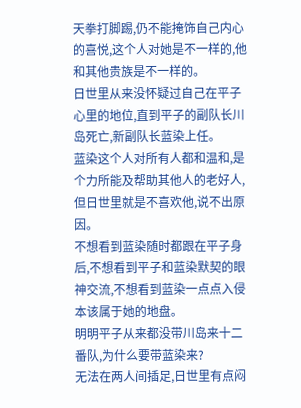天拳打脚踢,仍不能掩饰自己内心的喜悦,这个人对她是不一样的,他和其他贵族是不一样的。
日世里从来没怀疑过自己在平子心里的地位,直到平子的副队长川岛死亡,新副队长蓝染上任。
蓝染这个人对所有人都和温和,是个力所能及帮助其他人的老好人,但日世里就是不喜欢他,说不出原因。
不想看到蓝染随时都跟在平子身后,不想看到平子和蓝染默契的眼神交流,不想看到蓝染一点点入侵本该属于她的地盘。
明明平子从来都没带川岛来十二番队,为什么要带蓝染来?
无法在两人间插足,日世里有点闷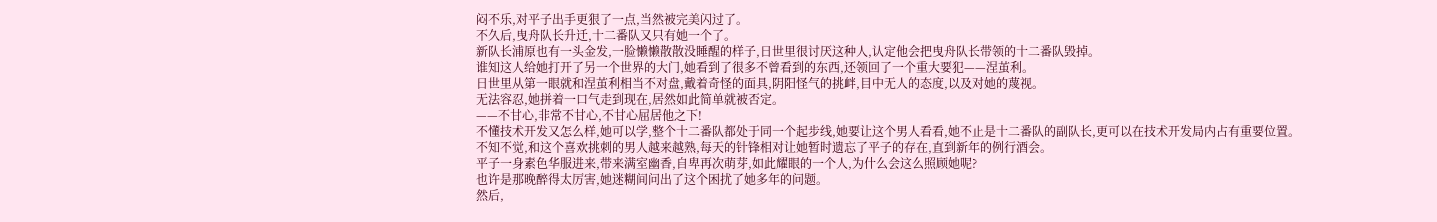闷不乐,对平子出手更狠了一点,当然被完美闪过了。
不久后,曳舟队长升迁,十二番队又只有她一个了。
新队长浦原也有一头金发,一脸懒懒散散没睡醒的样子,日世里很讨厌这种人,认定他会把曳舟队长带领的十二番队毁掉。
谁知这人给她打开了另一个世界的大门,她看到了很多不曾看到的东西,还领回了一个重大要犯——涅茧利。
日世里从第一眼就和涅茧利相当不对盘,戴着奇怪的面具,阴阳怪气的挑衅,目中无人的态度,以及对她的蔑视。
无法容忍,她拼着一口气走到现在,居然如此简单就被否定。
——不甘心,非常不甘心,不甘心屈居他之下!
不懂技术开发又怎么样,她可以学,整个十二番队都处于同一个起步线,她要让这个男人看看,她不止是十二番队的副队长,更可以在技术开发局内占有重要位置。
不知不觉,和这个喜欢挑刺的男人越来越熟,每天的针锋相对让她暂时遗忘了平子的存在,直到新年的例行酒会。
平子一身素色华服进来,带来满室幽香,自卑再次萌芽,如此耀眼的一个人,为什么会这么照顾她呢?
也许是那晚醉得太厉害,她迷糊间问出了这个困扰了她多年的问题。
然后,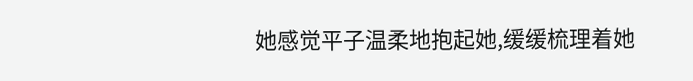她感觉平子温柔地抱起她,缓缓梳理着她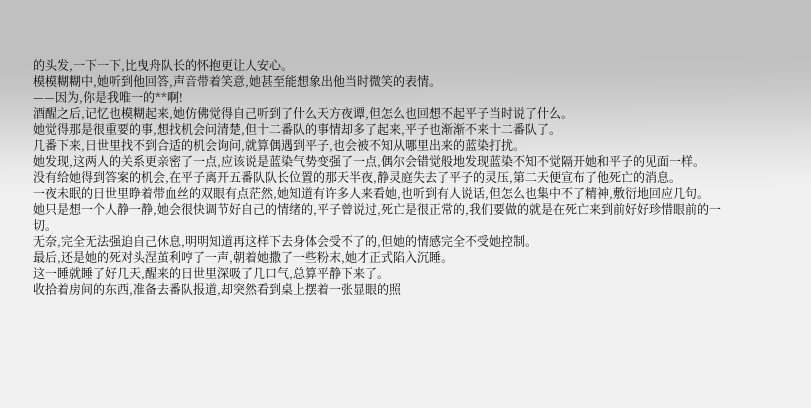的头发,一下一下,比曳舟队长的怀抱更让人安心。
模模糊糊中,她听到他回答,声音带着笑意,她甚至能想象出他当时微笑的表情。
——因为,你是我唯一的**啊!
酒醒之后,记忆也模糊起来,她仿佛觉得自己听到了什么天方夜谭,但怎么也回想不起平子当时说了什么。
她觉得那是很重要的事,想找机会问清楚,但十二番队的事情却多了起来,平子也渐渐不来十二番队了。
几番下来,日世里找不到合适的机会询问,就算偶遇到平子,也会被不知从哪里出来的蓝染打扰。
她发现,这两人的关系更亲密了一点,应该说是蓝染气势变强了一点,偶尔会错觉般地发现蓝染不知不觉隔开她和平子的见面一样。
没有给她得到答案的机会,在平子离开五番队队长位置的那天半夜,静灵庭失去了平子的灵压,第二天便宣布了他死亡的消息。
一夜未眠的日世里睁着带血丝的双眼有点茫然,她知道有许多人来看她,也听到有人说话,但怎么也集中不了精神,敷衍地回应几句。
她只是想一个人静一静,她会很快调节好自己的情绪的,平子曾说过,死亡是很正常的,我们要做的就是在死亡来到前好好珍惜眼前的一切。
无奈,完全无法强迫自己休息,明明知道再这样下去身体会受不了的,但她的情感完全不受她控制。
最后,还是她的死对头涅茧利哼了一声,朝着她撒了一些粉末,她才正式陷入沉睡。
这一睡就睡了好几天,醒来的日世里深吸了几口气,总算平静下来了。
收拾着房间的东西,准备去番队报道,却突然看到桌上摆着一张显眼的照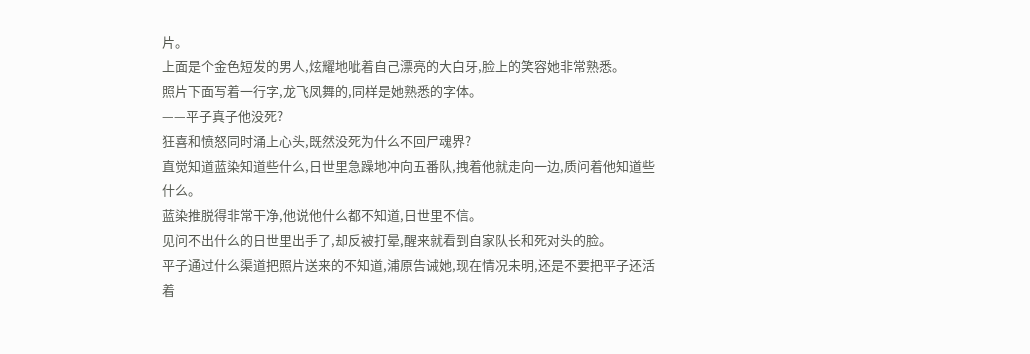片。
上面是个金色短发的男人,炫耀地呲着自己漂亮的大白牙,脸上的笑容她非常熟悉。
照片下面写着一行字,龙飞凤舞的,同样是她熟悉的字体。
——平子真子他没死?
狂喜和愤怒同时涌上心头,既然没死为什么不回尸魂界?
直觉知道蓝染知道些什么,日世里急躁地冲向五番队,拽着他就走向一边,质问着他知道些什么。
蓝染推脱得非常干净,他说他什么都不知道,日世里不信。
见问不出什么的日世里出手了,却反被打晕,醒来就看到自家队长和死对头的脸。
平子通过什么渠道把照片送来的不知道,浦原告诫她,现在情况未明,还是不要把平子还活着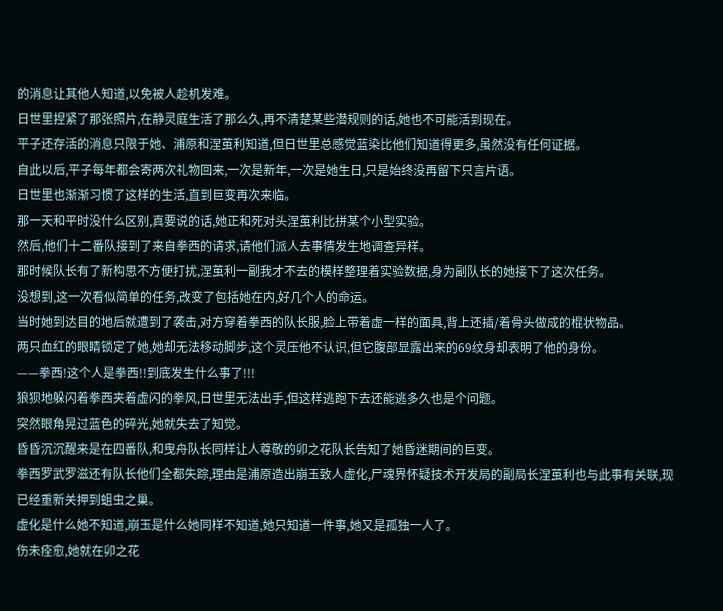的消息让其他人知道,以免被人趁机发难。
日世里捏紧了那张照片,在静灵庭生活了那么久,再不清楚某些潜规则的话,她也不可能活到现在。
平子还存活的消息只限于她、浦原和涅茧利知道,但日世里总感觉蓝染比他们知道得更多,虽然没有任何证据。
自此以后,平子每年都会寄两次礼物回来,一次是新年,一次是她生日,只是始终没再留下只言片语。
日世里也渐渐习惯了这样的生活,直到巨变再次来临。
那一天和平时没什么区别,真要说的话,她正和死对头涅茧利比拼某个小型实验。
然后,他们十二番队接到了来自拳西的请求,请他们派人去事情发生地调查异样。
那时候队长有了新构思不方便打扰,涅茧利一副我才不去的模样整理着实验数据,身为副队长的她接下了这次任务。
没想到,这一次看似简单的任务,改变了包括她在内,好几个人的命运。
当时她到达目的地后就遭到了袭击,对方穿着拳西的队长服,脸上带着虚一样的面具,背上还插/着骨头做成的棍状物品。
两只血红的眼睛锁定了她,她却无法移动脚步,这个灵压他不认识,但它腹部显露出来的69纹身却表明了他的身份。
——拳西!这个人是拳西!!到底发生什么事了!!!
狼狈地躲闪着拳西夹着虚闪的拳风,日世里无法出手,但这样逃跑下去还能逃多久也是个问题。
突然眼角晃过蓝色的碎光,她就失去了知觉。
昏昏沉沉醒来是在四番队,和曳舟队长同样让人尊敬的卯之花队长告知了她昏迷期间的巨变。
拳西罗武罗滋还有队长他们全都失踪,理由是浦原造出崩玉致人虚化,尸魂界怀疑技术开发局的副局长涅茧利也与此事有关联,现已经重新关押到蛆虫之巢。
虚化是什么她不知道,崩玉是什么她同样不知道,她只知道一件事,她又是孤独一人了。
伤未痊愈,她就在卯之花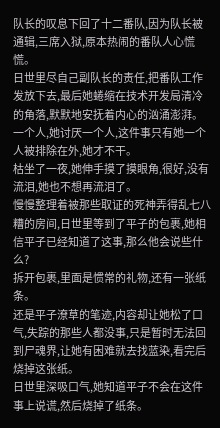队长的叹息下回了十二番队,因为队长被通辑,三席入狱,原本热闹的番队人心慌慌。
日世里尽自己副队长的责任,把番队工作发放下去,最后她蜷缩在技术开发局清冷的角落,默默地安抚着内心的汹涌澎湃。
一个人,她讨厌一个人,这件事只有她一个人被排除在外,她才不干。
枯坐了一夜,她伸手摸了摸眼角,很好,没有流泪,她也不想再流泪了。
慢慢整理着被那些取证的死神弄得乱七八糟的房间,日世里等到了平子的包裹,她相信平子已经知道了这事,那么他会说些什么?
拆开包裹,里面是惯常的礼物,还有一张纸条。
还是平子潦草的笔迹,内容却让她松了口气,失踪的那些人都没事,只是暂时无法回到尸魂界,让她有困难就去找蓝染,看完后烧掉这张纸。
日世里深吸口气,她知道平子不会在这件事上说谎,然后烧掉了纸条。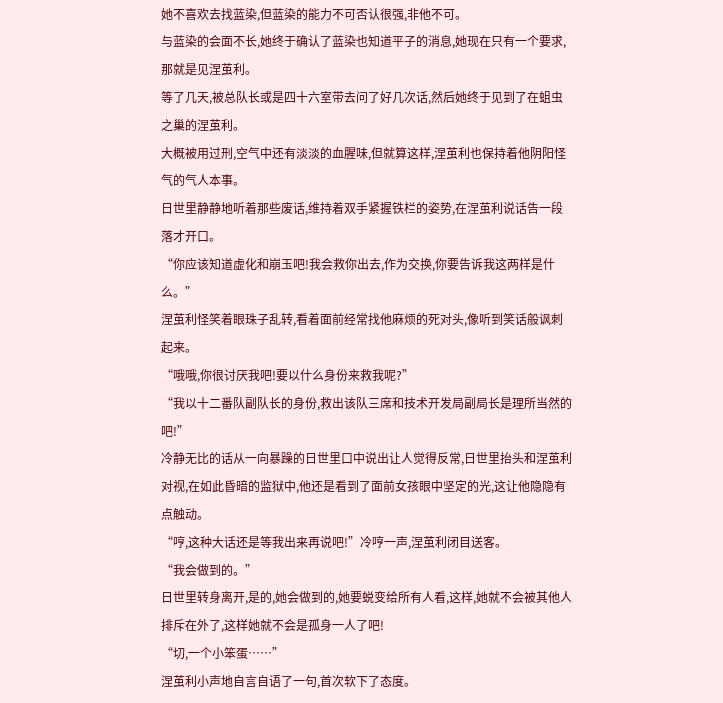她不喜欢去找蓝染,但蓝染的能力不可否认很强,非他不可。
与蓝染的会面不长,她终于确认了蓝染也知道平子的消息,她现在只有一个要求,那就是见涅茧利。
等了几天,被总队长或是四十六室带去问了好几次话,然后她终于见到了在蛆虫之巢的涅茧利。
大概被用过刑,空气中还有淡淡的血腥味,但就算这样,涅茧利也保持着他阴阳怪气的气人本事。
日世里静静地听着那些废话,维持着双手紧握铁栏的姿势,在涅茧利说话告一段落才开口。
“你应该知道虚化和崩玉吧!我会救你出去,作为交换,你要告诉我这两样是什么。”
涅茧利怪笑着眼珠子乱转,看着面前经常找他麻烦的死对头,像听到笑话般讽刺起来。
“哦哦,你很讨厌我吧!要以什么身份来救我呢?”
“我以十二番队副队长的身份,救出该队三席和技术开发局副局长是理所当然的吧!”
冷静无比的话从一向暴躁的日世里口中说出让人觉得反常,日世里抬头和涅茧利对视,在如此昏暗的监狱中,他还是看到了面前女孩眼中坚定的光,这让他隐隐有点触动。
“哼,这种大话还是等我出来再说吧!”冷哼一声,涅茧利闭目送客。
“我会做到的。”
日世里转身离开,是的,她会做到的,她要蜕变给所有人看,这样,她就不会被其他人排斥在外了,这样她就不会是孤身一人了吧!
“切,一个小笨蛋……”
涅茧利小声地自言自语了一句,首次软下了态度。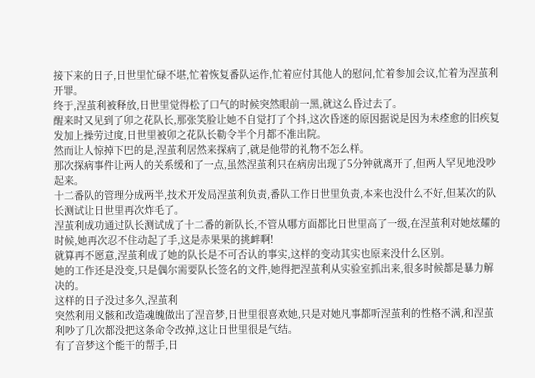接下来的日子,日世里忙碌不堪,忙着恢复番队运作,忙着应付其他人的慰问,忙着参加会议,忙着为涅茧利开罪。
终于,涅茧利被释放,日世里觉得松了口气的时候突然眼前一黑,就这么昏过去了。
醒来时又见到了卯之花队长,那张笑脸让她不自觉打了个抖,这次昏迷的原因据说是因为未痊愈的旧疾复发加上操劳过度,日世里被卯之花队长勒令半个月都不准出院。
然而让人惊掉下巴的是,涅茧利居然来探病了,就是他带的礼物不怎么样。
那次探病事件让两人的关系缓和了一点,虽然涅茧利只在病房出现了5分钟就离开了,但两人罕见地没吵起来。
十二番队的管理分成两半,技术开发局涅茧利负责,番队工作日世里负责,本来也没什么不好,但某次的队长测试让日世里再次炸毛了。
涅茧利成功通过队长测试成了十二番的新队长,不管从哪方面都比日世里高了一级,在涅茧利对她炫耀的时候,她再次忍不住动起了手,这是赤果果的挑衅啊!
就算再不愿意,涅茧利成了她的队长是不可否认的事实,这样的变动其实也原来没什么区别。
她的工作还是没变,只是偶尔需要队长签名的文件,她得把涅茧利从实验室抓出来,很多时候都是暴力解决的。
这样的日子没过多久,涅茧利
突然利用义骸和改造魂魄做出了涅音梦,日世里很喜欢她,只是对她凡事都听涅茧利的性格不满,和涅茧利吵了几次都没把这条命令改掉,这让日世里很是气结。
有了音梦这个能干的帮手,日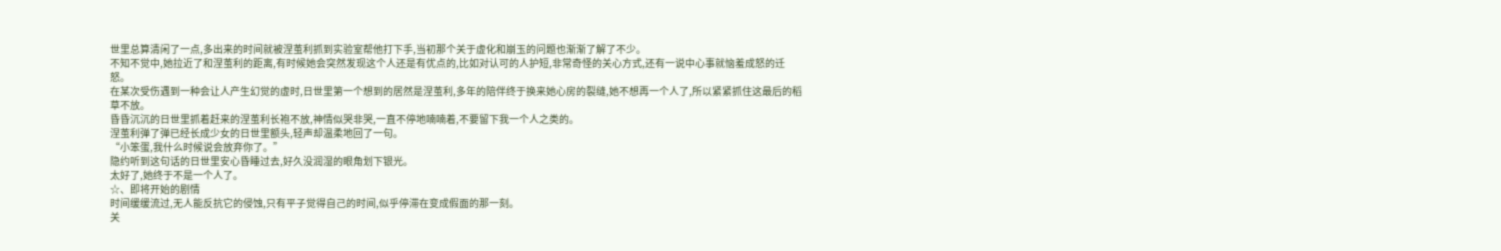世里总算清闲了一点,多出来的时间就被涅茧利抓到实验室帮他打下手,当初那个关于虚化和崩玉的问题也渐渐了解了不少。
不知不觉中,她拉近了和涅茧利的距离,有时候她会突然发现这个人还是有优点的,比如对认可的人护短,非常奇怪的关心方式,还有一说中心事就恼羞成怒的迁怒。
在某次受伤遇到一种会让人产生幻觉的虚时,日世里第一个想到的居然是涅茧利,多年的陪伴终于换来她心房的裂缝,她不想再一个人了,所以紧紧抓住这最后的稻草不放。
昏昏沉沉的日世里抓着赶来的涅茧利长袍不放,神情似哭非哭,一直不停地喃喃着,不要留下我一个人之类的。
涅茧利弹了弹已经长成少女的日世里额头,轻声却温柔地回了一句。
“小笨蛋,我什么时候说会放弃你了。”
隐约听到这句话的日世里安心昏睡过去,好久没润湿的眼角划下银光。
太好了,她终于不是一个人了。
☆、即将开始的剧情
时间缓缓流过,无人能反抗它的侵蚀,只有平子觉得自己的时间,似乎停滞在变成假面的那一刻。
关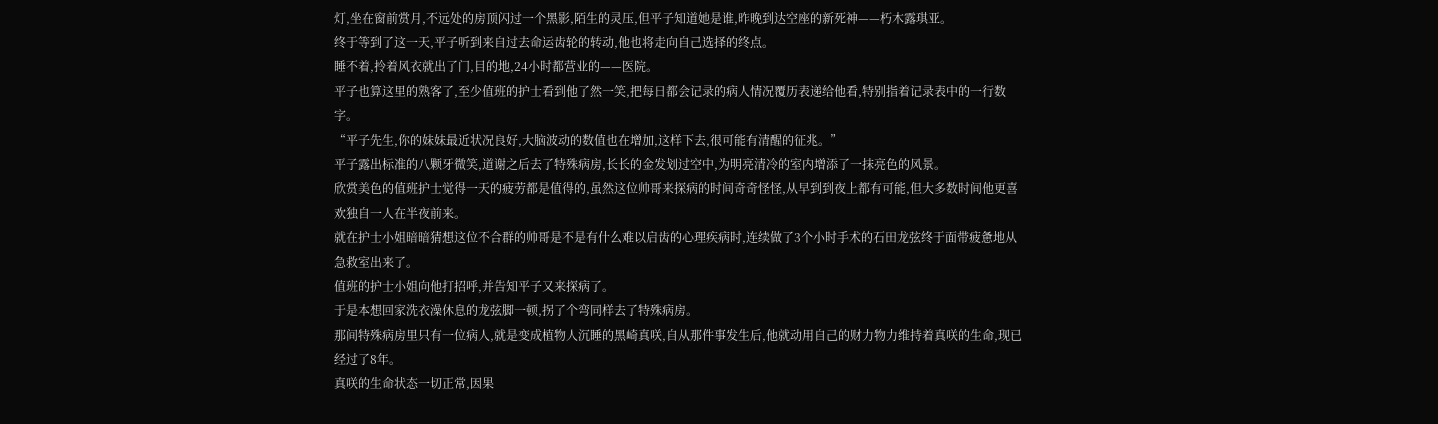灯,坐在窗前赏月,不远处的房顶闪过一个黑影,陌生的灵压,但平子知道她是谁,昨晚到达空座的新死神——朽木露琪亚。
终于等到了这一天,平子听到来自过去命运齿轮的转动,他也将走向自己选择的终点。
睡不着,拎着风衣就出了门,目的地,24小时都营业的——医院。
平子也算这里的熟客了,至少值班的护士看到他了然一笑,把每日都会记录的病人情况覆历表递给他看,特别指着记录表中的一行数字。
“平子先生,你的妹妹最近状况良好,大脑波动的数值也在增加,这样下去,很可能有清醒的征兆。”
平子露出标准的八颗牙微笑,道谢之后去了特殊病房,长长的金发划过空中,为明亮清冷的室内增添了一抹亮色的风景。
欣赏美色的值班护士觉得一天的疲劳都是值得的,虽然这位帅哥来探病的时间奇奇怪怪,从早到到夜上都有可能,但大多数时间他更喜欢独自一人在半夜前来。
就在护士小姐暗暗猜想这位不合群的帅哥是不是有什么难以启齿的心理疾病时,连续做了3个小时手术的石田龙弦终于面带疲惫地从急救室出来了。
值班的护士小姐向他打招呼,并告知平子又来探病了。
于是本想回家洗衣澡休息的龙弦脚一顿,拐了个弯同样去了特殊病房。
那间特殊病房里只有一位病人,就是变成植物人沉睡的黑崎真咲,自从那件事发生后,他就动用自己的财力物力维持着真咲的生命,现已经过了8年。
真咲的生命状态一切正常,因果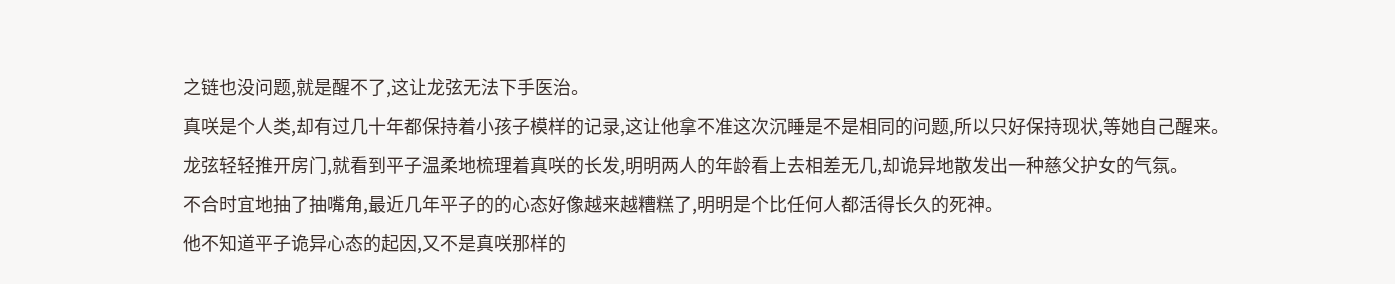之链也没问题,就是醒不了,这让龙弦无法下手医治。
真咲是个人类,却有过几十年都保持着小孩子模样的记录,这让他拿不准这次沉睡是不是相同的问题,所以只好保持现状,等她自己醒来。
龙弦轻轻推开房门,就看到平子温柔地梳理着真咲的长发,明明两人的年龄看上去相差无几,却诡异地散发出一种慈父护女的气氛。
不合时宜地抽了抽嘴角,最近几年平子的的心态好像越来越糟糕了,明明是个比任何人都活得长久的死神。
他不知道平子诡异心态的起因,又不是真咲那样的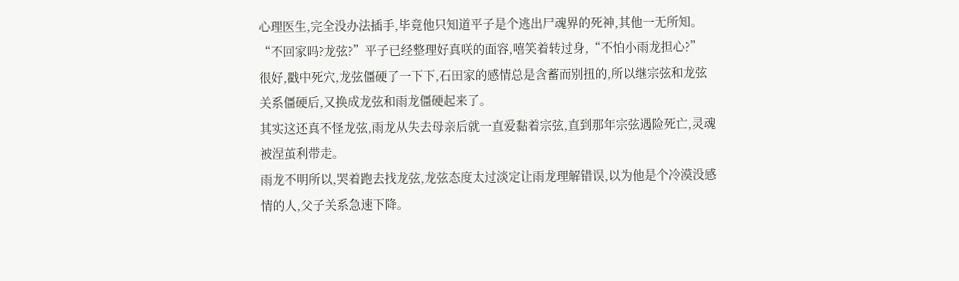心理医生,完全没办法插手,毕竟他只知道平子是个逃出尸魂界的死神,其他一无所知。
“不回家吗?龙弦?”平子已经整理好真咲的面容,嘻笑着转过身,“不怕小雨龙担心?”
很好,戳中死穴,龙弦僵硬了一下下,石田家的感情总是含蓄而别扭的,所以继宗弦和龙弦关系僵硬后,又换成龙弦和雨龙僵硬起来了。
其实这还真不怪龙弦,雨龙从失去母亲后就一直爱黏着宗弦,直到那年宗弦遇险死亡,灵魂被涅茧利带走。
雨龙不明所以,哭着跑去找龙弦,龙弦态度太过淡定让雨龙理解错误,以为他是个冷漠没感情的人,父子关系急速下降。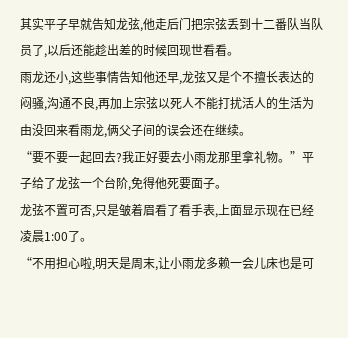其实平子早就告知龙弦,他走后门把宗弦丢到十二番队当队员了,以后还能趁出差的时候回现世看看。
雨龙还小,这些事情告知他还早,龙弦又是个不擅长表达的闷骚,沟通不良,再加上宗弦以死人不能打扰活人的生活为由没回来看雨龙,俩父子间的误会还在继续。
“要不要一起回去?我正好要去小雨龙那里拿礼物。”平子给了龙弦一个台阶,免得他死要面子。
龙弦不置可否,只是皱着眉看了看手表,上面显示现在已经凌晨1:00了。
“不用担心啦,明天是周末,让小雨龙多赖一会儿床也是可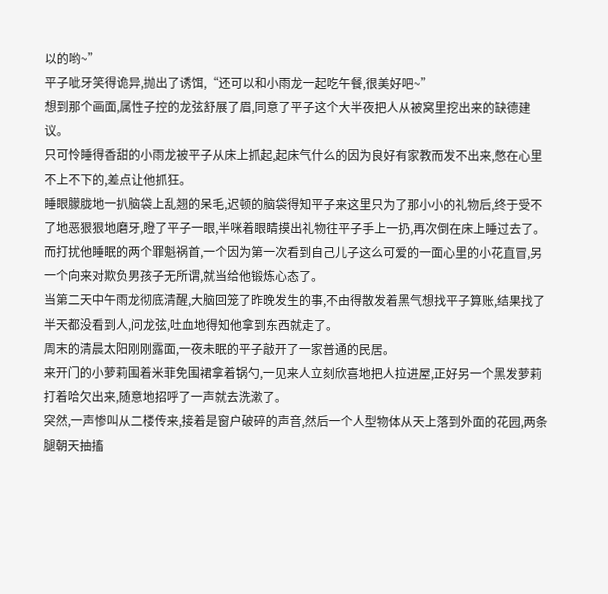以的哟~”
平子呲牙笑得诡异,抛出了诱饵,“还可以和小雨龙一起吃午餐,很美好吧~”
想到那个画面,属性子控的龙弦舒展了眉,同意了平子这个大半夜把人从被窝里挖出来的缺德建议。
只可怜睡得香甜的小雨龙被平子从床上抓起,起床气什么的因为良好有家教而发不出来,憋在心里不上不下的,差点让他抓狂。
睡眼朦胧地一扒脑袋上乱翘的呆毛,迟顿的脑袋得知平子来这里只为了那小小的礼物后,终于受不了地恶狠狠地磨牙,瞪了平子一眼,半咪着眼睛摸出礼物往平子手上一扔,再次倒在床上睡过去了。
而打扰他睡眠的两个罪魁祸首,一个因为第一次看到自己儿子这么可爱的一面心里的小花直冒,另一个向来对欺负男孩子无所谓,就当给他锻炼心态了。
当第二天中午雨龙彻底清醒,大脑回笼了昨晚发生的事,不由得散发着黑气想找平子算账,结果找了半天都没看到人,问龙弦,吐血地得知他拿到东西就走了。
周末的清晨太阳刚刚露面,一夜未眠的平子敲开了一家普通的民居。
来开门的小萝莉围着米菲免围裙拿着锅勺,一见来人立刻欣喜地把人拉进屋,正好另一个黑发萝莉打着哈欠出来,随意地招呼了一声就去洗漱了。
突然,一声惨叫从二楼传来,接着是窗户破碎的声音,然后一个人型物体从天上落到外面的花园,两条腿朝天抽搐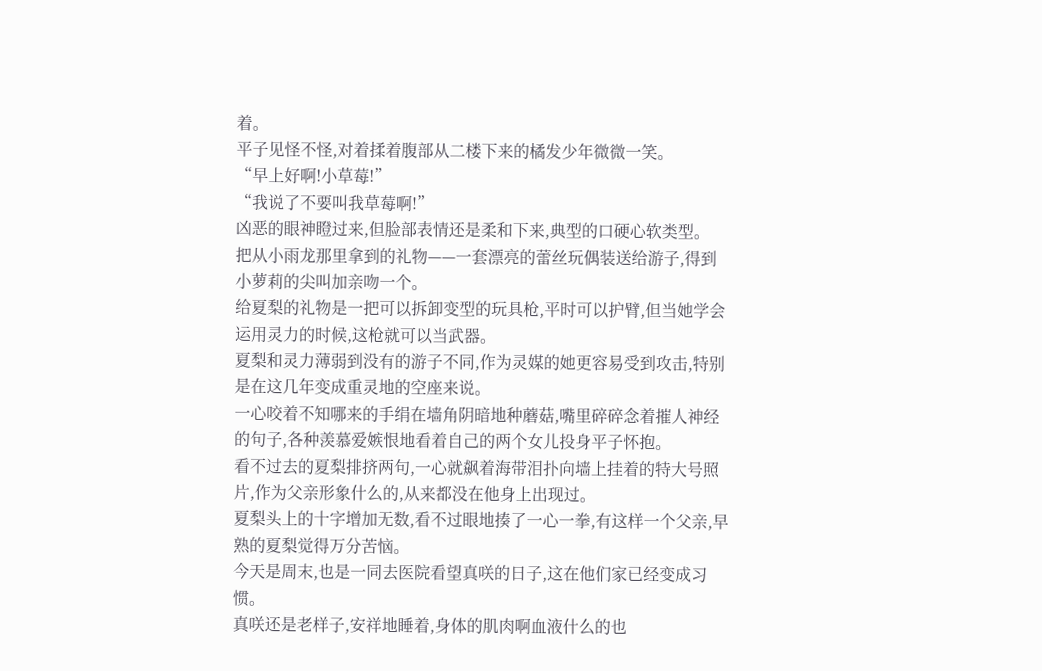着。
平子见怪不怪,对着揉着腹部从二楼下来的橘发少年微微一笑。
“早上好啊!小草莓!”
“我说了不要叫我草莓啊!”
凶恶的眼神瞪过来,但脸部表情还是柔和下来,典型的口硬心软类型。
把从小雨龙那里拿到的礼物——一套漂亮的蕾丝玩偶装送给游子,得到小萝莉的尖叫加亲吻一个。
给夏梨的礼物是一把可以拆卸变型的玩具枪,平时可以护臂,但当她学会运用灵力的时候,这枪就可以当武器。
夏梨和灵力薄弱到没有的游子不同,作为灵媒的她更容易受到攻击,特别是在这几年变成重灵地的空座来说。
一心咬着不知哪来的手绢在墙角阴暗地种蘑菇,嘴里碎碎念着摧人神经的句子,各种羡慕爱嫉恨地看着自己的两个女儿投身平子怀抱。
看不过去的夏梨排挤两句,一心就飙着海带泪扑向墙上挂着的特大号照片,作为父亲形象什么的,从来都没在他身上出现过。
夏梨头上的十字增加无数,看不过眼地揍了一心一拳,有这样一个父亲,早熟的夏梨觉得万分苦恼。
今天是周末,也是一同去医院看望真咲的日子,这在他们家已经变成习惯。
真咲还是老样子,安祥地睡着,身体的肌肉啊血液什么的也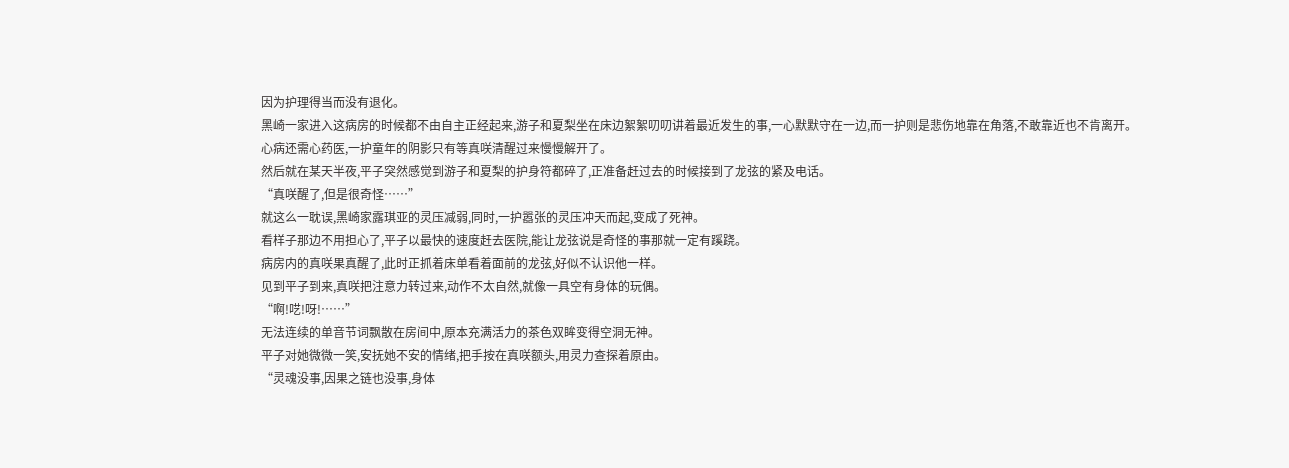因为护理得当而没有退化。
黑崎一家进入这病房的时候都不由自主正经起来,游子和夏梨坐在床边絮絮叨叨讲着最近发生的事,一心默默守在一边,而一护则是悲伤地靠在角落,不敢靠近也不肯离开。
心病还需心药医,一护童年的阴影只有等真咲清醒过来慢慢解开了。
然后就在某天半夜,平子突然感觉到游子和夏梨的护身符都碎了,正准备赶过去的时候接到了龙弦的紧及电话。
“真咲醒了,但是很奇怪……”
就这么一耽误,黑崎家露琪亚的灵压减弱,同时,一护嚣张的灵压冲天而起,变成了死神。
看样子那边不用担心了,平子以最快的速度赶去医院,能让龙弦说是奇怪的事那就一定有蹊跷。
病房内的真咲果真醒了,此时正抓着床单看着面前的龙弦,好似不认识他一样。
见到平子到来,真咲把注意力转过来,动作不太自然,就像一具空有身体的玩偶。
“啊!呓!呀!……”
无法连续的单音节词飘散在房间中,原本充满活力的茶色双眸变得空洞无神。
平子对她微微一笑,安抚她不安的情绪,把手按在真咲额头,用灵力查探着原由。
“灵魂没事,因果之链也没事,身体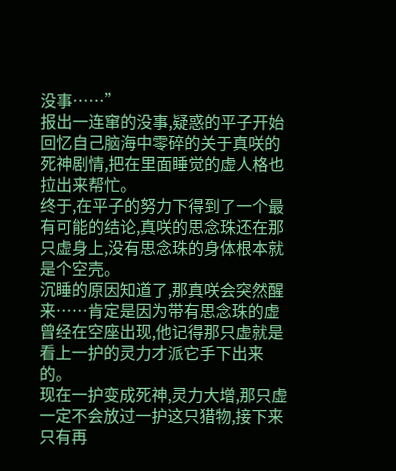没事……”
报出一连窜的没事,疑惑的平子开始回忆自己脑海中零碎的关于真咲的死神剧情,把在里面睡觉的虚人格也拉出来帮忙。
终于,在平子的努力下得到了一个最有可能的结论,真咲的思念珠还在那只虚身上,没有思念珠的身体根本就是个空壳。
沉睡的原因知道了,那真咲会突然醒来……肯定是因为带有思念珠的虚曾经在空座出现,他记得那只虚就是看上一护的灵力才派它手下出来的。
现在一护变成死神,灵力大增,那只虚一定不会放过一护这只猎物,接下来只有再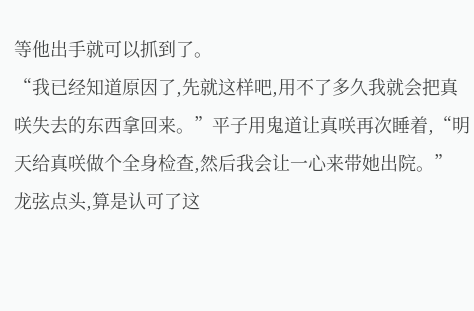等他出手就可以抓到了。
“我已经知道原因了,先就这样吧,用不了多久我就会把真咲失去的东西拿回来。”平子用鬼道让真咲再次睡着,“明天给真咲做个全身检查,然后我会让一心来带她出院。”
龙弦点头,算是认可了这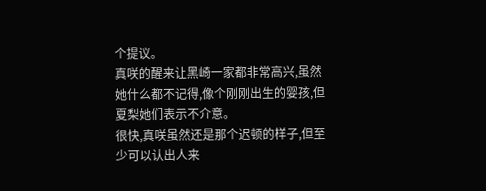个提议。
真咲的醒来让黑崎一家都非常高兴,虽然她什么都不记得,像个刚刚出生的婴孩,但夏梨她们表示不介意。
很快,真咲虽然还是那个迟顿的样子,但至少可以认出人来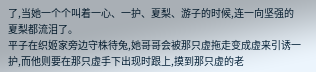了,当她一个个叫着一心、一护、夏梨、游子的时候,连一向坚强的夏梨都流泪了。
平子在织姬家旁边守株待兔,她哥哥会被那只虚拖走变成虚来引诱一护,而他则要在那只虚手下出现时跟上,摸到那只虚的老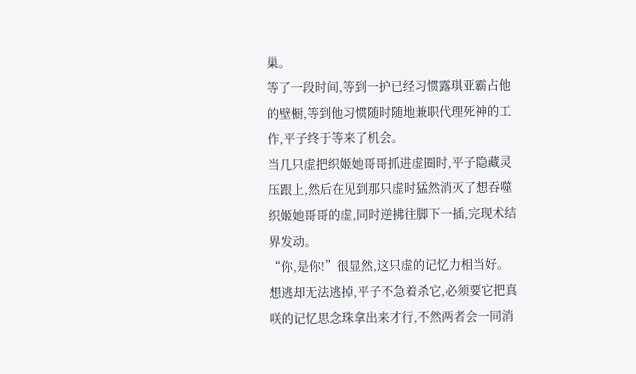巢。
等了一段时间,等到一护已经习惯露琪亚霸占他的壁橱,等到他习惯随时随地兼职代理死神的工作,平子终于等来了机会。
当几只虚把织姬她哥哥抓进虚圈时,平子隐藏灵压跟上,然后在见到那只虚时猛然消灭了想吞噬织姬她哥哥的虚,同时逆拂往脚下一插,完现术结界发动。
“你,是你!”很显然,这只虚的记忆力相当好。
想逃却无法逃掉,平子不急着杀它,必须要它把真咲的记忆思念珠拿出来才行,不然两者会一同消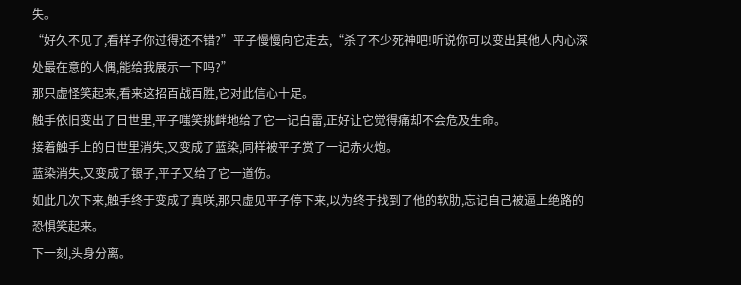失。
“好久不见了,看样子你过得还不错?”平子慢慢向它走去,“杀了不少死神吧!听说你可以变出其他人内心深处最在意的人偶,能给我展示一下吗?”
那只虚怪笑起来,看来这招百战百胜,它对此信心十足。
触手依旧变出了日世里,平子嗤笑挑衅地给了它一记白雷,正好让它觉得痛却不会危及生命。
接着触手上的日世里消失,又变成了蓝染,同样被平子赏了一记赤火炮。
蓝染消失,又变成了银子,平子又给了它一道伤。
如此几次下来,触手终于变成了真咲,那只虚见平子停下来,以为终于找到了他的软肋,忘记自己被逼上绝路的恐惧笑起来。
下一刻,头身分离。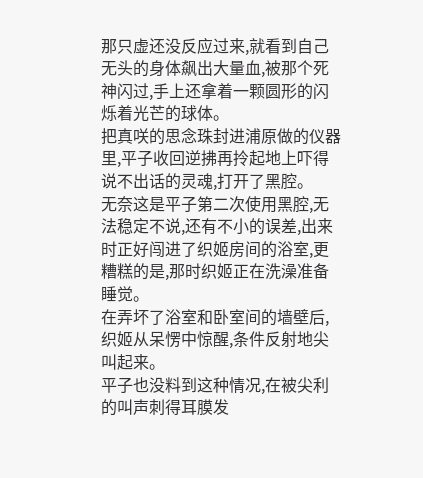那只虚还没反应过来,就看到自己无头的身体飙出大量血,被那个死神闪过,手上还拿着一颗圆形的闪烁着光芒的球体。
把真咲的思念珠封进浦原做的仪器里,平子收回逆拂再拎起地上吓得说不出话的灵魂,打开了黑腔。
无奈这是平子第二次使用黑腔,无法稳定不说,还有不小的误差,出来时正好闯进了织姬房间的浴室,更糟糕的是,那时织姬正在洗澡准备睡觉。
在弄坏了浴室和卧室间的墙壁后,织姬从呆愣中惊醒,条件反射地尖叫起来。
平子也没料到这种情况,在被尖利的叫声刺得耳膜发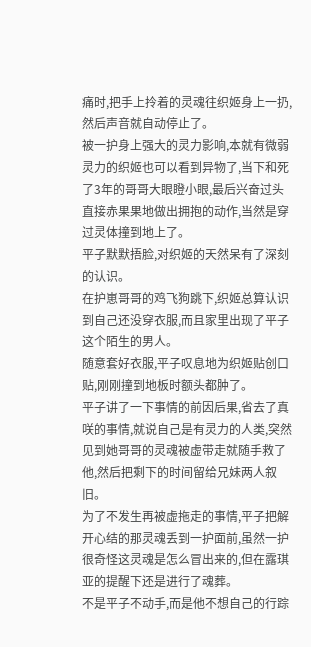痛时,把手上拎着的灵魂往织姬身上一扔,然后声音就自动停止了。
被一护身上强大的灵力影响,本就有微弱灵力的织姬也可以看到异物了,当下和死了3年的哥哥大眼瞪小眼,最后兴奋过头直接赤果果地做出拥抱的动作,当然是穿过灵体撞到地上了。
平子默默捂脸,对织姬的天然呆有了深刻的认识。
在护崽哥哥的鸡飞狗跳下,织姬总算认识到自己还没穿衣服,而且家里出现了平子这个陌生的男人。
随意套好衣服,平子叹息地为织姬贴创口贴,刚刚撞到地板时额头都肿了。
平子讲了一下事情的前因后果,省去了真咲的事情,就说自己是有灵力的人类,突然见到她哥哥的灵魂被虚带走就随手救了他,然后把剩下的时间留给兄妹两人叙旧。
为了不发生再被虚拖走的事情,平子把解开心结的那灵魂丢到一护面前,虽然一护很奇怪这灵魂是怎么冒出来的,但在露琪亚的提醒下还是进行了魂葬。
不是平子不动手,而是他不想自己的行踪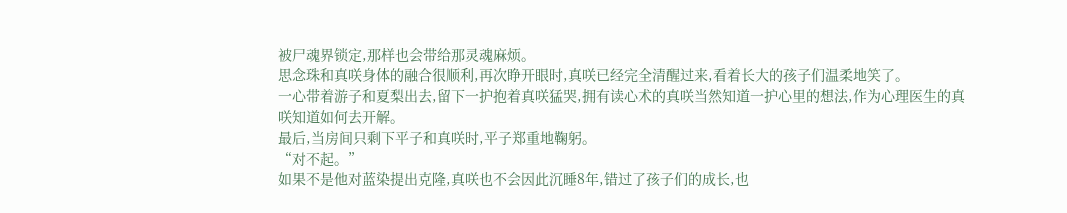被尸魂界锁定,那样也会带给那灵魂麻烦。
思念珠和真咲身体的融合很顺利,再次睁开眼时,真咲已经完全清醒过来,看着长大的孩子们温柔地笑了。
一心带着游子和夏梨出去,留下一护抱着真咲猛哭,拥有读心术的真咲当然知道一护心里的想法,作为心理医生的真咲知道如何去开解。
最后,当房间只剩下平子和真咲时,平子郑重地鞠躬。
“对不起。”
如果不是他对蓝染提出克隆,真咲也不会因此沉睡8年,错过了孩子们的成长,也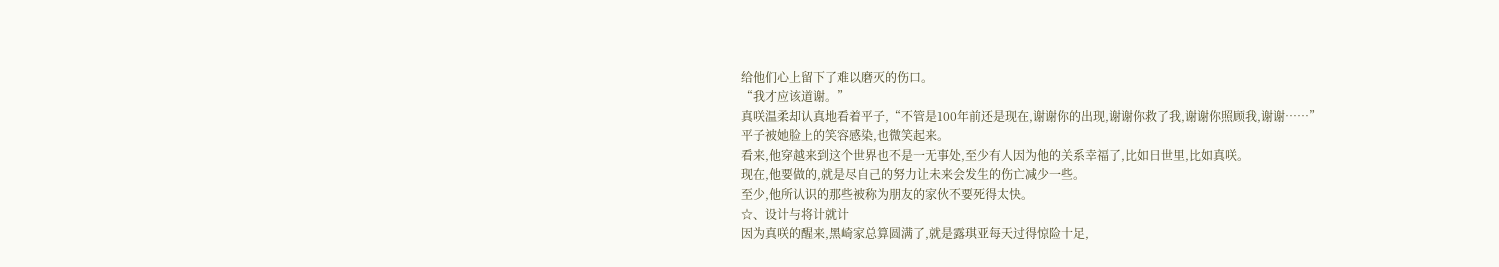给他们心上留下了难以磨灭的伤口。
“我才应该道谢。”
真咲温柔却认真地看着平子,“不管是100年前还是现在,谢谢你的出现,谢谢你救了我,谢谢你照顾我,谢谢……”
平子被她脸上的笑容感染,也微笑起来。
看来,他穿越来到这个世界也不是一无事处,至少有人因为他的关系幸福了,比如日世里,比如真咲。
现在,他要做的,就是尽自己的努力让未来会发生的伤亡减少一些。
至少,他所认识的那些被称为朋友的家伙不要死得太快。
☆、设计与将计就计
因为真咲的醒来,黑崎家总算圆满了,就是露琪亚每天过得惊险十足,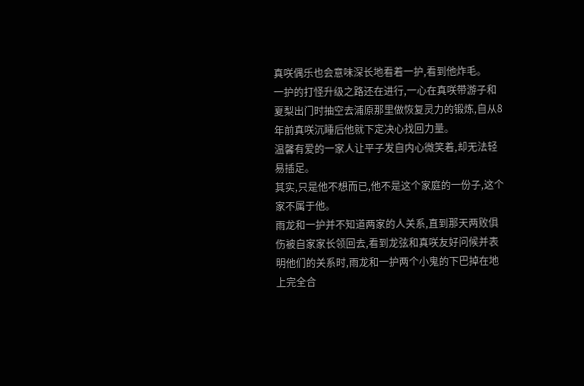真咲偶乐也会意味深长地看着一护,看到他炸毛。
一护的打怪升级之路还在进行,一心在真咲带游子和夏梨出门时抽空去浦原那里做恢复灵力的锻炼,自从8年前真咲沉睡后他就下定决心找回力量。
温馨有爱的一家人让平子发自内心微笑着,却无法轻易插足。
其实,只是他不想而已,他不是这个家庭的一份子,这个家不属于他。
雨龙和一护并不知道两家的人关系,直到那天两败俱伤被自家家长领回去,看到龙弦和真咲友好问候并表明他们的关系时,雨龙和一护两个小鬼的下巴掉在地上完全合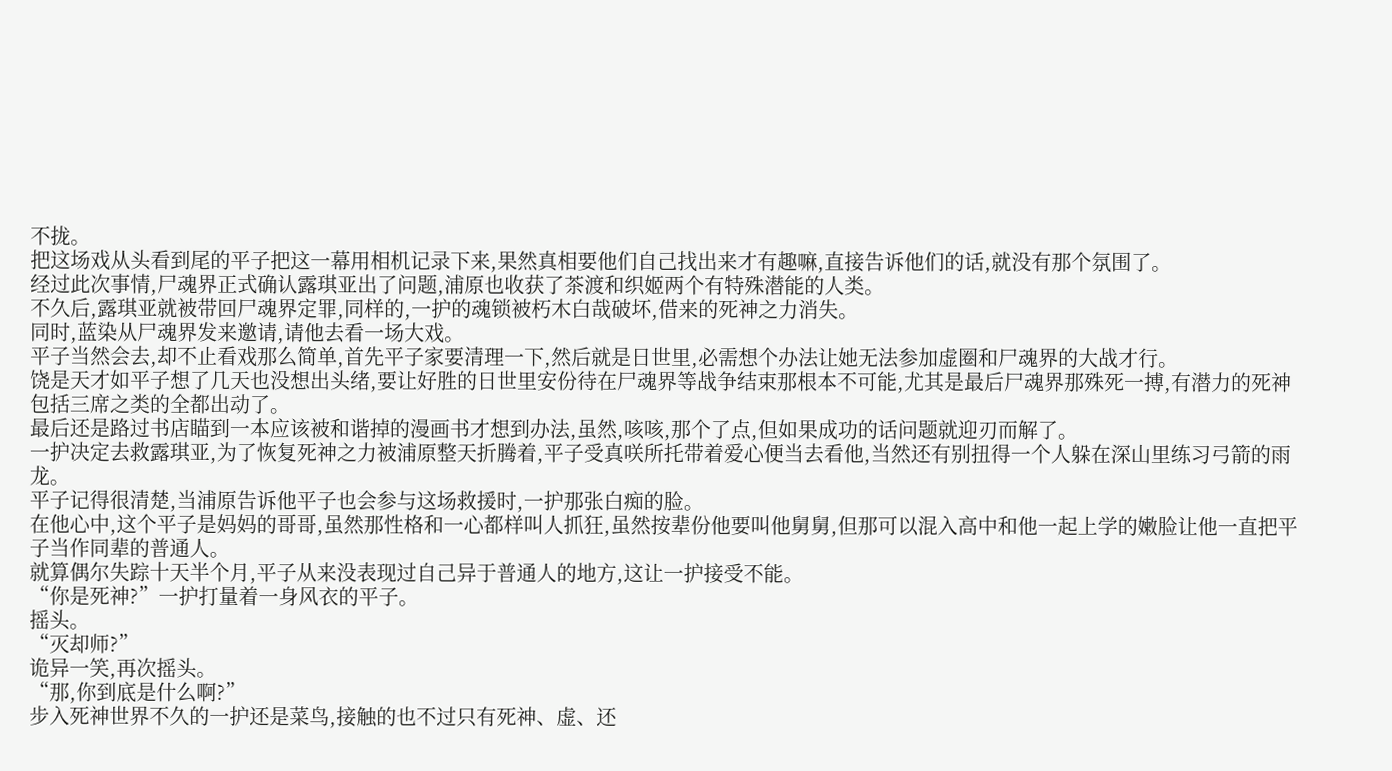不拢。
把这场戏从头看到尾的平子把这一幕用相机记录下来,果然真相要他们自己找出来才有趣嘛,直接告诉他们的话,就没有那个氛围了。
经过此次事情,尸魂界正式确认露琪亚出了问题,浦原也收获了茶渡和织姬两个有特殊潜能的人类。
不久后,露琪亚就被带回尸魂界定罪,同样的,一护的魂锁被朽木白哉破坏,借来的死神之力消失。
同时,蓝染从尸魂界发来邀请,请他去看一场大戏。
平子当然会去,却不止看戏那么简单,首先平子家要清理一下,然后就是日世里,必需想个办法让她无法参加虚圈和尸魂界的大战才行。
饶是天才如平子想了几天也没想出头绪,要让好胜的日世里安份待在尸魂界等战争结束那根本不可能,尤其是最后尸魂界那殊死一搏,有潜力的死神包括三席之类的全都出动了。
最后还是路过书店瞄到一本应该被和谐掉的漫画书才想到办法,虽然,咳咳,那个了点,但如果成功的话问题就迎刃而解了。
一护决定去救露琪亚,为了恢复死神之力被浦原整天折腾着,平子受真咲所托带着爱心便当去看他,当然还有别扭得一个人躲在深山里练习弓箭的雨龙。
平子记得很清楚,当浦原告诉他平子也会参与这场救援时,一护那张白痴的脸。
在他心中,这个平子是妈妈的哥哥,虽然那性格和一心都样叫人抓狂,虽然按辈份他要叫他舅舅,但那可以混入高中和他一起上学的嫩脸让他一直把平子当作同辈的普通人。
就算偶尔失踪十天半个月,平子从来没表现过自己异于普通人的地方,这让一护接受不能。
“你是死神?”一护打量着一身风衣的平子。
摇头。
“灭却师?”
诡异一笑,再次摇头。
“那,你到底是什么啊?”
步入死神世界不久的一护还是菜鸟,接触的也不过只有死神、虚、还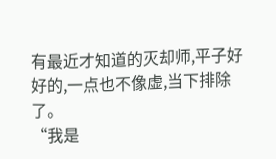有最近才知道的灭却师,平子好好的,一点也不像虚,当下排除了。
“我是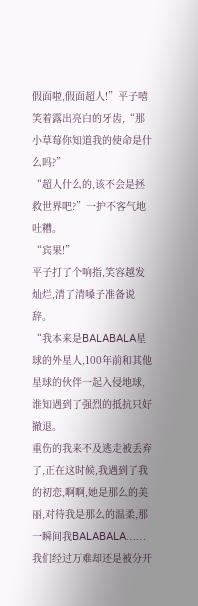假面啦,假面超人!”平子嘻笑着露出亮白的牙齿,“那小草莓你知道我的使命是什么吗?”
“超人什么的,该不会是拯救世界吧?”一护不客气地吐糟。
“宾果!”
平子打了个响指,笑容越发灿烂,清了清嗓子准备说辞。
“我本来是BALABALA星球的外星人,100年前和其他星球的伙伴一起入侵地球,谁知遇到了强烈的抵抗只好撤退。
重伤的我来不及逃走被丢弃了,正在这时候,我遇到了我的初恋,啊啊,她是那么的美丽,对待我是那么的温柔,那一瞬间我BALABALA……
我们经过万难却还是被分开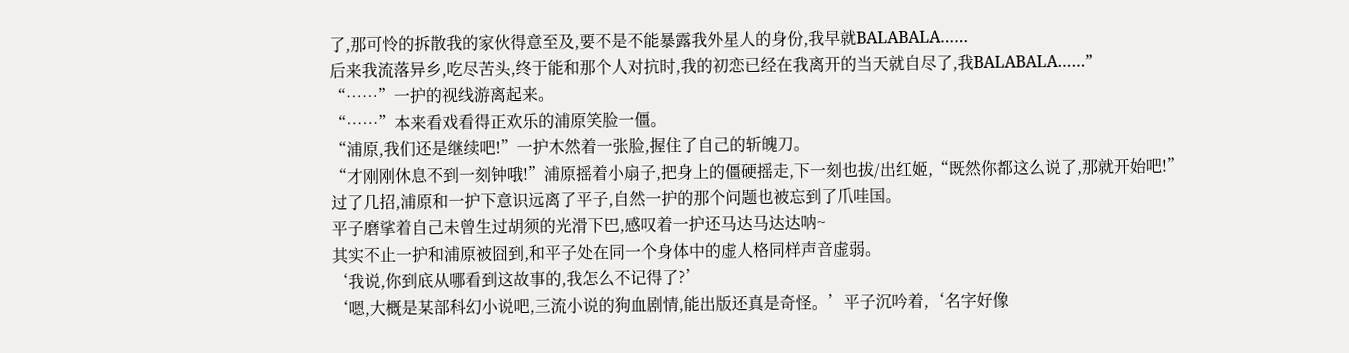了,那可怜的拆散我的家伙得意至及,要不是不能暴露我外星人的身份,我早就BALABALA……
后来我流落异乡,吃尽苦头,终于能和那个人对抗时,我的初恋已经在我离开的当天就自尽了,我BALABALA……”
“……”一护的视线游离起来。
“……”本来看戏看得正欢乐的浦原笑脸一僵。
“浦原,我们还是继续吧!”一护木然着一张脸,握住了自己的斩魄刀。
“才刚刚休息不到一刻钟哦!”浦原摇着小扇子,把身上的僵硬摇走,下一刻也拔/出红姬,“既然你都这么说了,那就开始吧!”
过了几招,浦原和一护下意识远离了平子,自然一护的那个问题也被忘到了爪哇国。
平子磨挲着自己未曾生过胡须的光滑下巴,感叹着一护还马达马达达呐~
其实不止一护和浦原被囧到,和平子处在同一个身体中的虚人格同样声音虚弱。
‘我说,你到底从哪看到这故事的,我怎么不记得了?’
‘嗯,大概是某部科幻小说吧,三流小说的狗血剧情,能出版还真是奇怪。’平子沉吟着,‘名字好像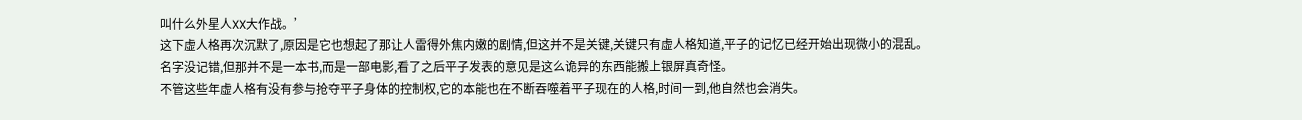叫什么外星人XX大作战。’
这下虚人格再次沉默了,原因是它也想起了那让人雷得外焦内嫩的剧情,但这并不是关键,关键只有虚人格知道,平子的记忆已经开始出现微小的混乱。
名字没记错,但那并不是一本书,而是一部电影,看了之后平子发表的意见是这么诡异的东西能搬上银屏真奇怪。
不管这些年虚人格有没有参与抢夺平子身体的控制权,它的本能也在不断吞噬着平子现在的人格,时间一到,他自然也会消失。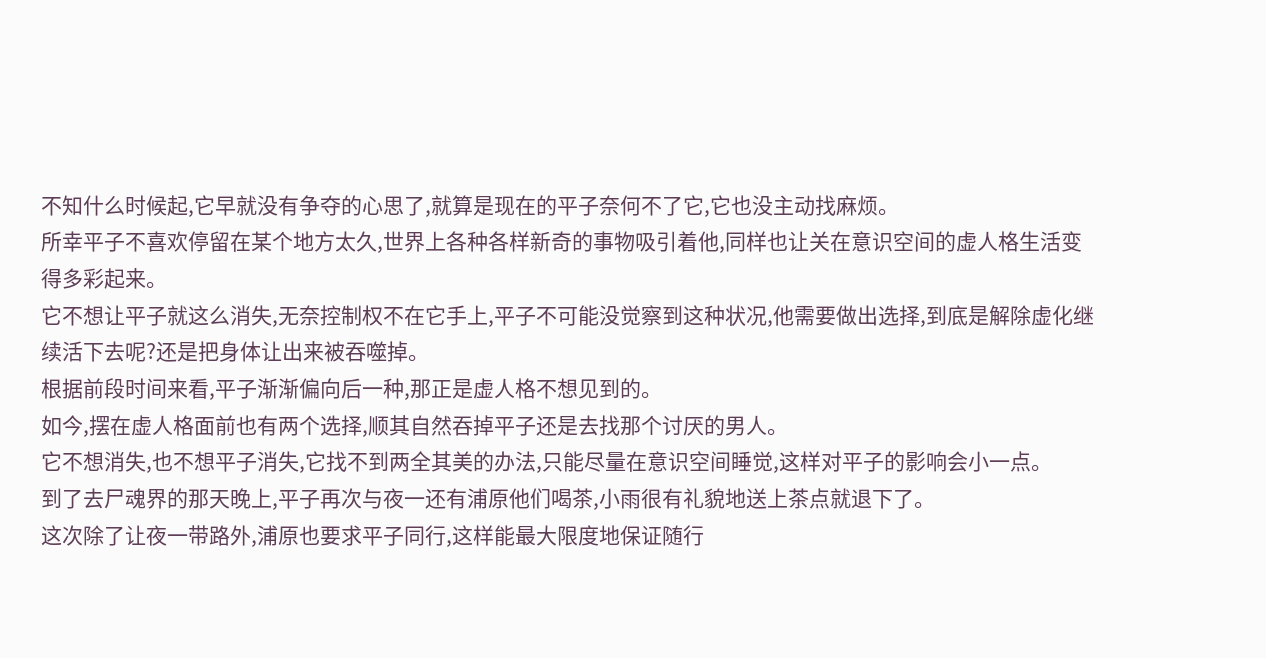不知什么时候起,它早就没有争夺的心思了,就算是现在的平子奈何不了它,它也没主动找麻烦。
所幸平子不喜欢停留在某个地方太久,世界上各种各样新奇的事物吸引着他,同样也让关在意识空间的虚人格生活变得多彩起来。
它不想让平子就这么消失,无奈控制权不在它手上,平子不可能没觉察到这种状况,他需要做出选择,到底是解除虚化继续活下去呢?还是把身体让出来被吞噬掉。
根据前段时间来看,平子渐渐偏向后一种,那正是虚人格不想见到的。
如今,摆在虚人格面前也有两个选择,顺其自然吞掉平子还是去找那个讨厌的男人。
它不想消失,也不想平子消失,它找不到两全其美的办法,只能尽量在意识空间睡觉,这样对平子的影响会小一点。
到了去尸魂界的那天晚上,平子再次与夜一还有浦原他们喝茶,小雨很有礼貌地送上茶点就退下了。
这次除了让夜一带路外,浦原也要求平子同行,这样能最大限度地保证随行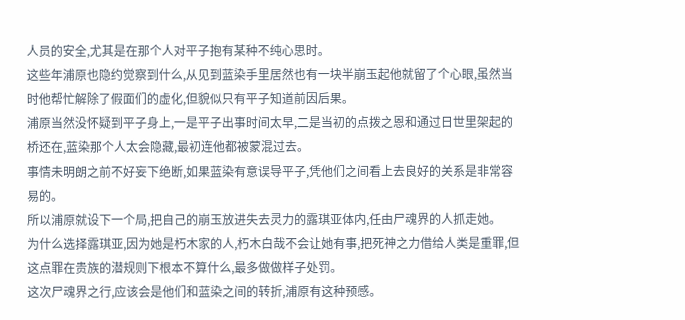人员的安全,尤其是在那个人对平子抱有某种不纯心思时。
这些年浦原也隐约觉察到什么,从见到蓝染手里居然也有一块半崩玉起他就留了个心眼,虽然当时他帮忙解除了假面们的虚化,但貌似只有平子知道前因后果。
浦原当然没怀疑到平子身上,一是平子出事时间太早,二是当初的点拨之恩和通过日世里架起的桥还在,蓝染那个人太会隐藏,最初连他都被蒙混过去。
事情未明朗之前不好妄下绝断,如果蓝染有意误导平子,凭他们之间看上去良好的关系是非常容易的。
所以浦原就设下一个局,把自己的崩玉放进失去灵力的露琪亚体内,任由尸魂界的人抓走她。
为什么选择露琪亚,因为她是朽木家的人,朽木白哉不会让她有事,把死神之力借给人类是重罪,但这点罪在贵族的潜规则下根本不算什么,最多做做样子处罚。
这次尸魂界之行,应该会是他们和蓝染之间的转折,浦原有这种预感。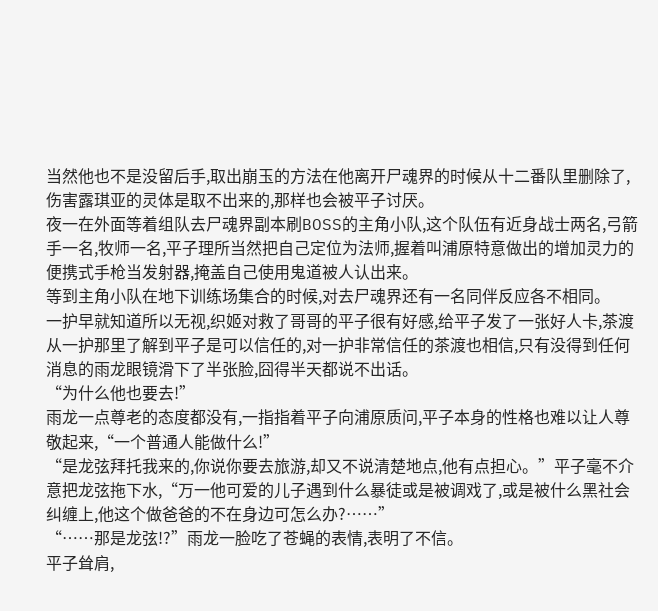当然他也不是没留后手,取出崩玉的方法在他离开尸魂界的时候从十二番队里删除了,伤害露琪亚的灵体是取不出来的,那样也会被平子讨厌。
夜一在外面等着组队去尸魂界副本刷BOSS的主角小队,这个队伍有近身战士两名,弓箭手一名,牧师一名,平子理所当然把自己定位为法师,握着叫浦原特意做出的增加灵力的便携式手枪当发射器,掩盖自己使用鬼道被人认出来。
等到主角小队在地下训练场集合的时候,对去尸魂界还有一名同伴反应各不相同。
一护早就知道所以无视,织姬对救了哥哥的平子很有好感,给平子发了一张好人卡,茶渡从一护那里了解到平子是可以信任的,对一护非常信任的茶渡也相信,只有没得到任何消息的雨龙眼镜滑下了半张脸,囧得半天都说不出话。
“为什么他也要去!”
雨龙一点尊老的态度都没有,一指指着平子向浦原质问,平子本身的性格也难以让人尊敬起来,“一个普通人能做什么!”
“是龙弦拜托我来的,你说你要去旅游,却又不说清楚地点,他有点担心。”平子毫不介意把龙弦拖下水,“万一他可爱的儿子遇到什么暴徒或是被调戏了,或是被什么黑社会纠缠上,他这个做爸爸的不在身边可怎么办?……”
“……那是龙弦!?”雨龙一脸吃了苍蝇的表情,表明了不信。
平子耸肩,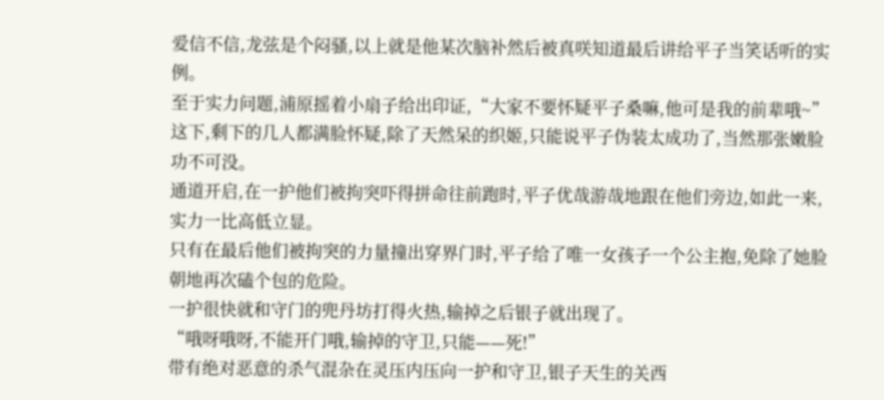爱信不信,龙弦是个闷骚,以上就是他某次脑补然后被真咲知道最后讲给平子当笑话听的实例。
至于实力问题,浦原摇着小扇子给出印证,“大家不要怀疑平子桑嘛,他可是我的前辈哦~”
这下,剩下的几人都满脸怀疑,除了天然呆的织姬,只能说平子伪装太成功了,当然那张嫩脸功不可没。
通道开启,在一护他们被拘突吓得拼命往前跑时,平子优哉游哉地跟在他们旁边,如此一来,实力一比高低立显。
只有在最后他们被拘突的力量撞出穿界门时,平子给了唯一女孩子一个公主抱,免除了她脸朝地再次磕个包的危险。
一护很快就和守门的兜丹坊打得火热,输掉之后银子就出现了。
“哦呀哦呀,不能开门哦,输掉的守卫,只能——死!”
带有绝对恶意的杀气混杂在灵压内压向一护和守卫,银子天生的关西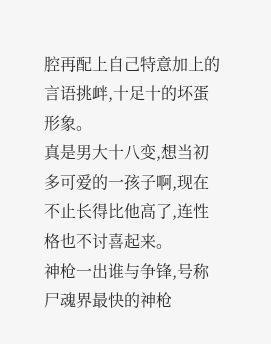腔再配上自己特意加上的言语挑衅,十足十的坏蛋形象。
真是男大十八变,想当初多可爱的一孩子啊,现在不止长得比他高了,连性格也不讨喜起来。
神枪一出谁与争锋,号称尸魂界最快的神枪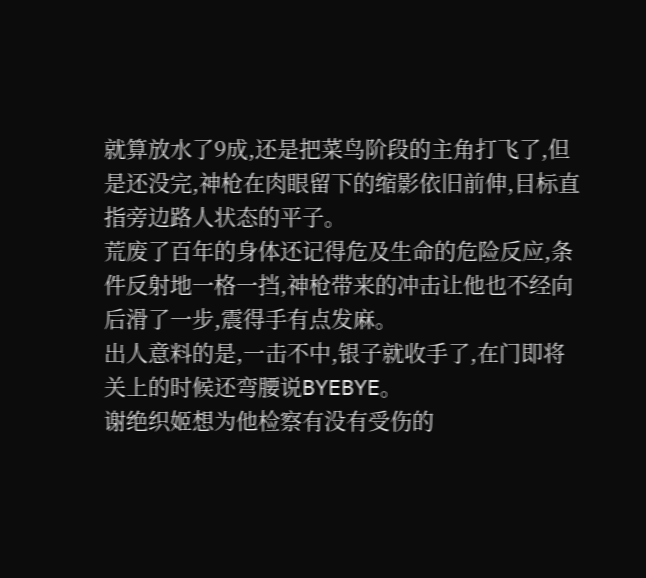就算放水了9成,还是把菜鸟阶段的主角打飞了,但是还没完,神枪在肉眼留下的缩影依旧前伸,目标直指旁边路人状态的平子。
荒废了百年的身体还记得危及生命的危险反应,条件反射地一格一挡,神枪带来的冲击让他也不经向后滑了一步,震得手有点发麻。
出人意料的是,一击不中,银子就收手了,在门即将关上的时候还弯腰说BYEBYE。
谢绝织姬想为他检察有没有受伤的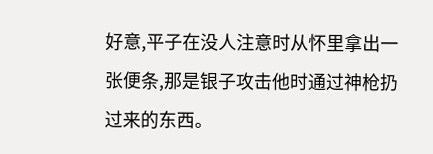好意,平子在没人注意时从怀里拿出一张便条,那是银子攻击他时通过神枪扔过来的东西。